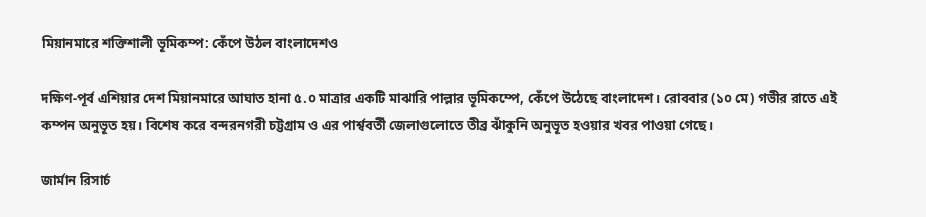মিয়ানমারে শক্তিশালী ভূমিকম্প: কেঁপে উঠল বাংলাদেশও

দক্ষিণ-পূর্ব এশিয়ার দেশ মিয়ানমারে আঘাত হানা ৫.০ মাত্রার একটি মাঝারি পাল্লার ভূমিকম্পে, কেঁপে উঠেছে বাংলাদেশ। রোববার (১০ মে) গভীর রাতে এই কম্পন অনুভূত হয়। বিশেষ করে বন্দরনগরী চট্টগ্রাম ও এর পার্শ্ববর্তী জেলাগুলোতে তীব্র ঝাঁকুনি অনুভূত হওয়ার খবর পাওয়া গেছে।

জার্মান রিসার্চ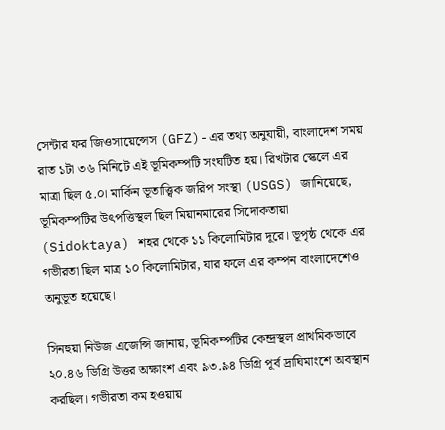সেন্টার ফর জিওসায়েন্সেস (GFZ)-এর তথ্য অনুযায়ী, বাংলাদেশ সময় রাত ১টা ৩৬ মিনিটে এই ভূমিকম্পটি সংঘটিত হয়। রিখটার স্কেলে এর মাত্রা ছিল ৫.০। মার্কিন ভূতাত্ত্বিক জরিপ সংস্থা (USGS) জানিয়েছে, ভূমিকম্পটির উৎপত্তিস্থল ছিল মিয়ানমারের সিদোকতায়া (Sidoktaya) শহর থেকে ১১ কিলোমিটার দূরে। ভূপৃষ্ঠ থেকে এর গভীরতা ছিল মাত্র ১০ কিলোমিটার, যার ফলে এর কম্পন বাংলাদেশেও অনুভূত হয়েছে।

সিনহুয়া নিউজ এজেন্সি জানায়, ভূমিকম্পটির কেন্দ্রস্থল প্রাথমিকভাবে ২০.৪৬ ডিগ্রি উত্তর অক্ষাংশ এবং ৯৩.৯৪ ডিগ্রি পূর্ব দ্রাঘিমাংশে অবস্থান করছিল। গভীরতা কম হওয়ায়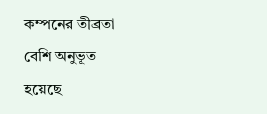কম্পনের তীব্রতা বেশি অনুভূত হয়েছে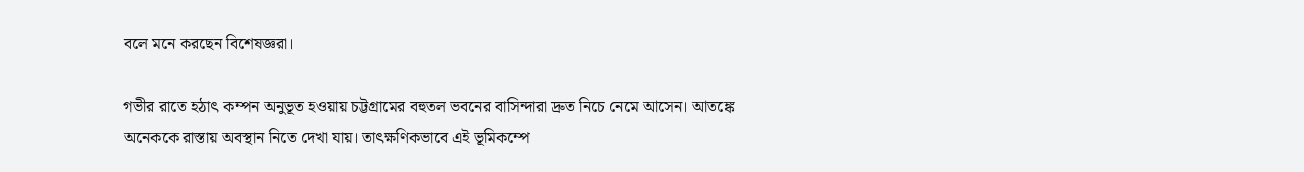বলে মনে করছেন বিশেষজ্ঞরা।

গভীর রাতে হঠাৎ কম্পন অনুভূত হওয়ায় চট্টগ্রামের বহুতল ভবনের বাসিন্দারা দ্রুত নিচে নেমে আসেন। আতঙ্কে অনেককে রাস্তায় অবস্থান নিতে দেখা যায়। তাৎক্ষণিকভাবে এই ভূমিকম্পে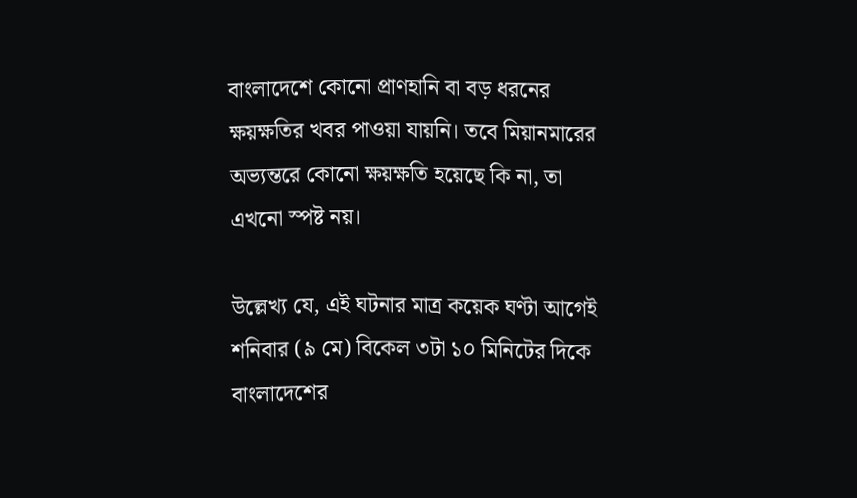বাংলাদেশে কোনো প্রাণহানি বা বড় ধরনের ক্ষয়ক্ষতির খবর পাওয়া যায়নি। তবে মিয়ানমারের অভ্যন্তরে কোনো ক্ষয়ক্ষতি হয়েছে কি না, তা এখনো স্পষ্ট নয়।

উল্লেখ্য যে, এই ঘটনার মাত্র কয়েক ঘণ্টা আগেই শনিবার (৯ মে) বিকেল ৩টা ১০ মিনিটের দিকে বাংলাদেশের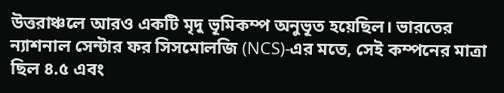উত্তরাঞ্চলে আরও একটি মৃদু ভূমিকম্প অনুভূত হয়েছিল। ভারতের ন্যাশনাল সেন্টার ফর সিসমোলজি (NCS)-এর মতে, সেই কম্পনের মাত্রা ছিল ৪.৫ এবং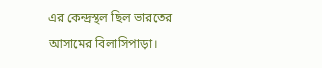এর কেন্দ্রস্থল ছিল ভারতের আসামের বিলাসিপাড়া।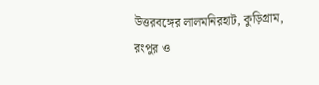উত্তরবঙ্গের লালমনিরহাট, কুড়িগ্রাম, রংপুর ও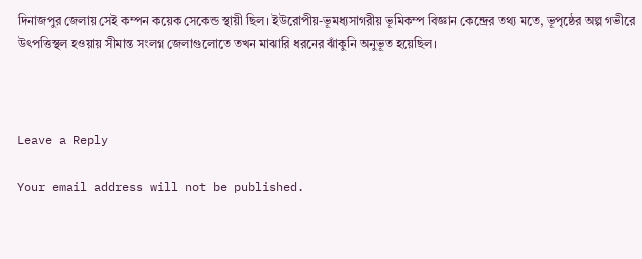দিনাজপুর জেলায় সেই কম্পন কয়েক সেকেন্ড স্থায়ী ছিল। ইউরোপীয়-ভূমধ্যসাগরীয় ভূমিকম্প বিজ্ঞান কেন্দ্রের তথ্য মতে, ভূপৃষ্ঠের অল্প গভীরে উৎপত্তিস্থল হওয়ায় সীমান্ত সংলগ্ন জেলাগুলোতে তখন মাঝারি ধরনের ঝাঁকুনি অনুভূত হয়েছিল।



Leave a Reply

Your email address will not be published.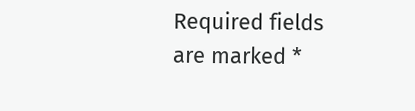Required fields are marked *